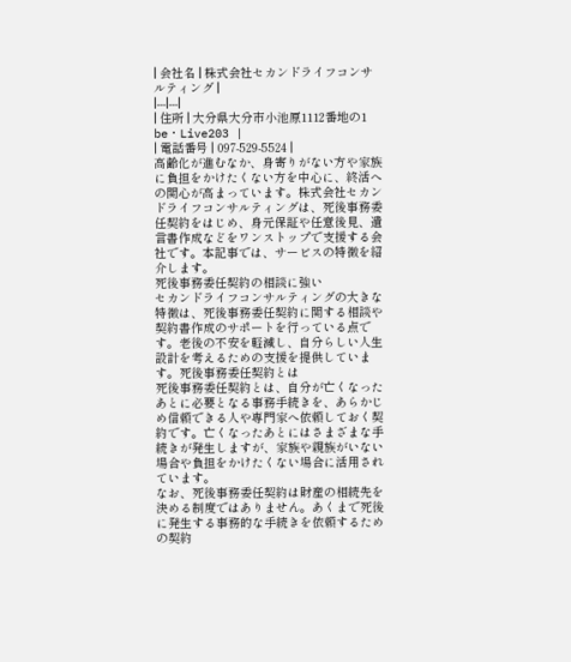| 会社名 | 株式会社セカンドライフコンサルティング |
|---|---|
| 住所 | 大分県大分市小池原1112番地の1 be・Live203 |
| 電話番号 | 097-529-5524 |
高齢化が進むなか、身寄りがない方や家族に負担をかけたくない方を中心に、終活への関心が高まっています。株式会社セカンドライフコンサルティングは、死後事務委任契約をはじめ、身元保証や任意後見、遺言書作成などをワンストップで支援する会社です。本記事では、サービスの特徴を紹介します。
死後事務委任契約の相談に強い
セカンドライフコンサルティングの大きな特徴は、死後事務委任契約に関する相談や契約書作成のサポートを行っている点です。老後の不安を軽減し、自分らしい人生設計を考えるための支援を提供しています。死後事務委任契約とは
死後事務委任契約とは、自分が亡くなったあとに必要となる事務手続きを、あらかじめ信頼できる人や専門家へ依頼しておく契約です。亡くなったあとにはさまざまな手続きが発生しますが、家族や親族がいない場合や負担をかけたくない場合に活用されています。
なお、死後事務委任契約は財産の相続先を決める制度ではありません。あくまで死後に発生する事務的な手続きを依頼するための契約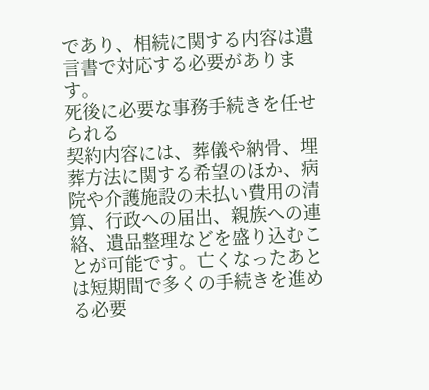であり、相続に関する内容は遺言書で対応する必要があります。
死後に必要な事務手続きを任せられる
契約内容には、葬儀や納骨、埋葬方法に関する希望のほか、病院や介護施設の未払い費用の清算、行政への届出、親族への連絡、遺品整理などを盛り込むことが可能です。亡くなったあとは短期間で多くの手続きを進める必要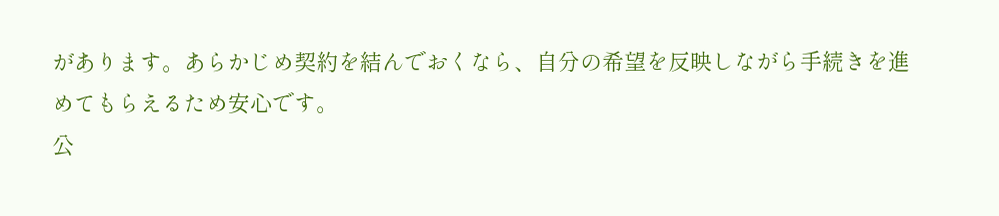があります。あらかじめ契約を結んでおくなら、自分の希望を反映しながら手続きを進めてもらえるため安心です。
公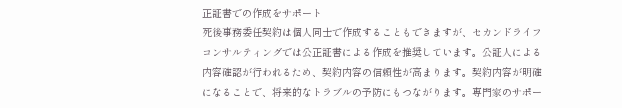正証書での作成をサポート
死後事務委任契約は個人同士で作成することもできますが、セカンドライフコンサルティングでは公正証書による作成を推奨しています。公証人による内容確認が行われるため、契約内容の信頼性が高まります。契約内容が明確になることで、将来的なトラブルの予防にもつながります。専門家のサポー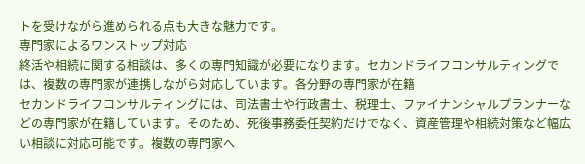トを受けながら進められる点も大きな魅力です。
専門家によるワンストップ対応
終活や相続に関する相談は、多くの専門知識が必要になります。セカンドライフコンサルティングでは、複数の専門家が連携しながら対応しています。各分野の専門家が在籍
セカンドライフコンサルティングには、司法書士や行政書士、税理士、ファイナンシャルプランナーなどの専門家が在籍しています。そのため、死後事務委任契約だけでなく、資産管理や相続対策など幅広い相談に対応可能です。複数の専門家へ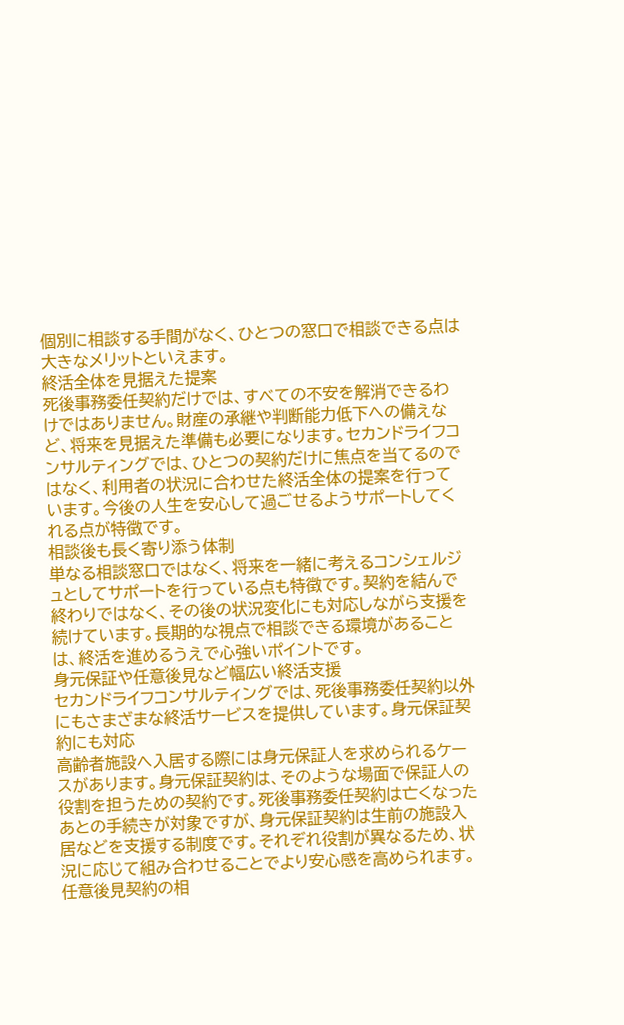個別に相談する手間がなく、ひとつの窓口で相談できる点は大きなメリットといえます。
終活全体を見据えた提案
死後事務委任契約だけでは、すべての不安を解消できるわけではありません。財産の承継や判断能力低下への備えなど、将来を見据えた準備も必要になります。セカンドライフコンサルティングでは、ひとつの契約だけに焦点を当てるのではなく、利用者の状況に合わせた終活全体の提案を行っています。今後の人生を安心して過ごせるようサポートしてくれる点が特徴です。
相談後も長く寄り添う体制
単なる相談窓口ではなく、将来を一緒に考えるコンシェルジュとしてサポートを行っている点も特徴です。契約を結んで終わりではなく、その後の状況変化にも対応しながら支援を続けています。長期的な視点で相談できる環境があることは、終活を進めるうえで心強いポイントです。
身元保証や任意後見など幅広い終活支援
セカンドライフコンサルティングでは、死後事務委任契約以外にもさまざまな終活サービスを提供しています。身元保証契約にも対応
高齢者施設へ入居する際には身元保証人を求められるケースがあります。身元保証契約は、そのような場面で保証人の役割を担うための契約です。死後事務委任契約は亡くなったあとの手続きが対象ですが、身元保証契約は生前の施設入居などを支援する制度です。それぞれ役割が異なるため、状況に応じて組み合わせることでより安心感を高められます。
任意後見契約の相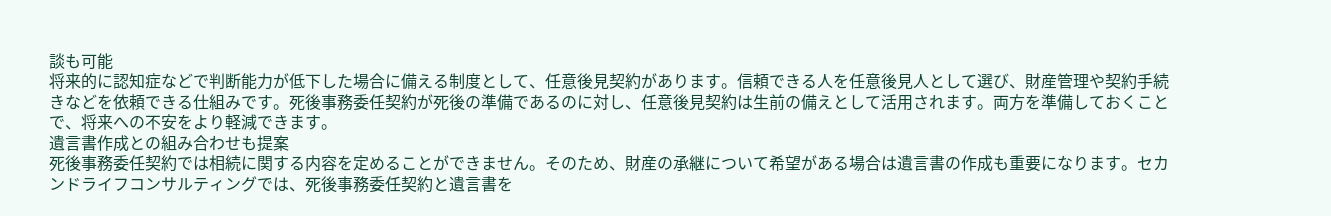談も可能
将来的に認知症などで判断能力が低下した場合に備える制度として、任意後見契約があります。信頼できる人を任意後見人として選び、財産管理や契約手続きなどを依頼できる仕組みです。死後事務委任契約が死後の準備であるのに対し、任意後見契約は生前の備えとして活用されます。両方を準備しておくことで、将来への不安をより軽減できます。
遺言書作成との組み合わせも提案
死後事務委任契約では相続に関する内容を定めることができません。そのため、財産の承継について希望がある場合は遺言書の作成も重要になります。セカンドライフコンサルティングでは、死後事務委任契約と遺言書を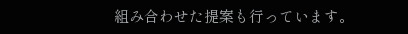組み合わせた提案も行っています。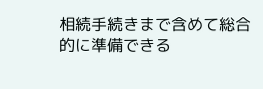相続手続きまで含めて総合的に準備できる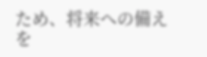ため、将来への備えを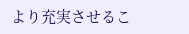より充実させるこ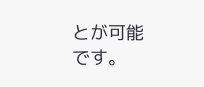とが可能です。